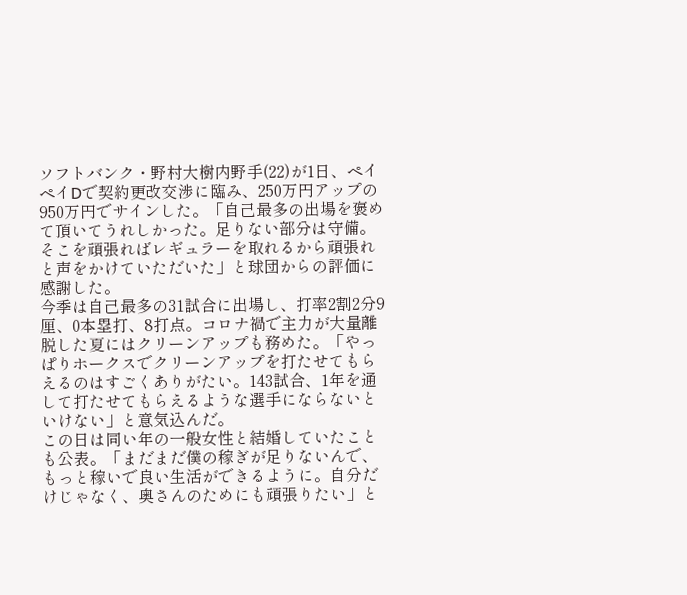ソフトバンク・野村大樹内野手(22)が1日、ペイペイDで契約更改交渉に臨み、250万円アップの950万円でサインした。「自己最多の出場を褒めて頂いてうれしかった。足りない部分は守備。そこを頑張ればレギュラーを取れるから頑張れと声をかけていただいた」と球団からの評価に感謝した。
今季は自己最多の31試合に出場し、打率2割2分9厘、0本塁打、8打点。コロナ禍で主力が大量離脱した夏にはクリーンアップも務めた。「やっぱりホークスでクリーンアップを打たせてもらえるのはすごくありがたい。143試合、1年を通して打たせてもらえるような選手にならないといけない」と意気込んだ。
この日は同い年の一般女性と結婚していたことも公表。「まだまだ僕の稼ぎが足りないんで、もっと稼いで良い生活ができるように。自分だけじゃなく、奥さんのためにも頑張りたい」と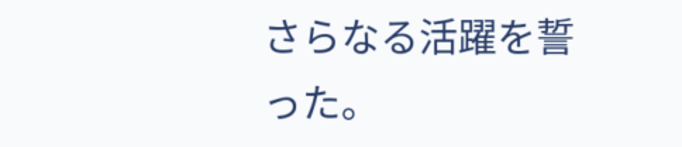さらなる活躍を誓った。